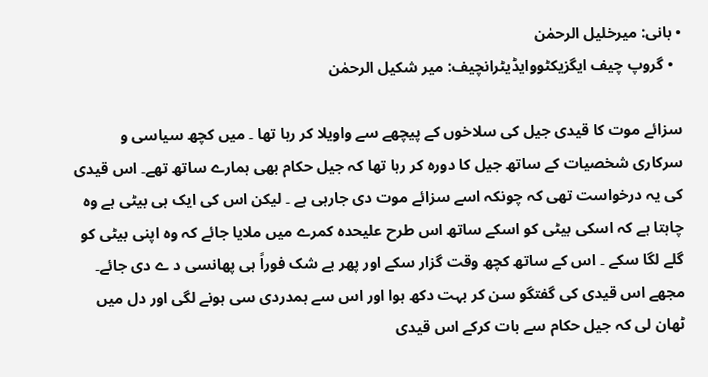• بانی: میرخلیل الرحمٰن
  • گروپ چیف ایگزیکٹووایڈیٹرانچیف: میر شکیل الرحمٰن

سزائے موت کا قیدی جیل کی سلاخوں کے پیچھے سے واویلا کر رہا تھا ۔ میں کچھ سیاسی و سرکاری شخصیات کے ساتھ جیل کا دورہ کر رہا تھا کہ جیل حکام بھی ہمارے ساتھ تھے۔ اس قیدی کی یہ درخواست تھی کہ چونکہ اسے سزائے موت دی جارہی ہے ۔ لیکن اس کی ایک ہی بیٹی ہے وہ چاہتا ہے کہ اسکی بیٹی کو اسکے ساتھ اس طرح علیحدہ کمرے میں ملایا جائے کہ وہ اپنی بیٹی کو گلے لگا سکے ۔ اس کے ساتھ کچھ وقت گزار سکے اور پھر بے شک فوراً ہی پھانسی د ے دی جائے۔ مجھے اس قیدی کی گفتگو سن کر بہت دکھ ہوا اور اس سے ہمدردی سی ہونے لگی اور دل میں ٹھان لی کہ جیل حکام سے بات کرکے اس قیدی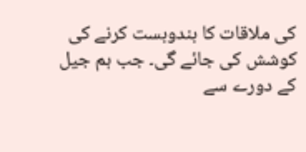کی ملاقات کا بندوبست کرنے کی کوشش کی جائے گی۔ جب ہم جیل کے دورے سے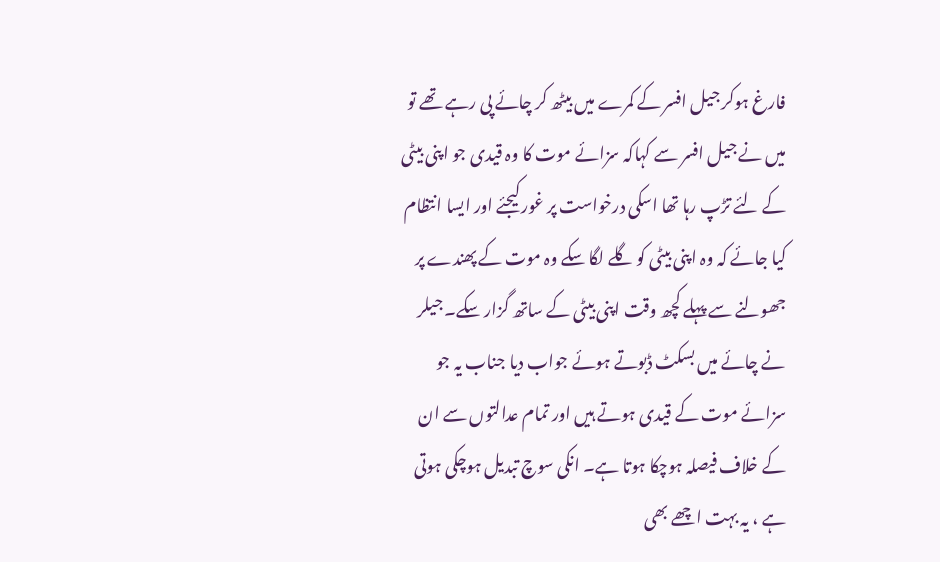فارغ ہوکر جیل افسر کے کمرے میں بیٹھ کر چائے پی رہے تھے تو میں نے جیل افسر سے کہاکہ سزائے موت کا وہ قیدی جو اپنی بیٹی کے لئے تڑپ رہا تھا اسکی درخواست پر غور کیجئے اور ایسا انتظام کیا جائے کہ وہ اپنی بیٹی کو گلے لگا سکے وہ موت کے پھندے پر جھولنے سے پہلے کچھ وقت اپنی بیٹی کے ساتھ گزار سکے۔ جیلر نے چائے میں بسکٹ ڈبوتے ہوئے جواب دیا جناب یہ جو سزائے موت کے قیدی ہوتے ہیں اور تمام عدالتوں سے ان کے خلاف فیصلہ ہوچکا ہوتا ہے۔ انکی سوچ تبدیل ہوچکی ہوتی ہے ، یہ بہت اچھے بھی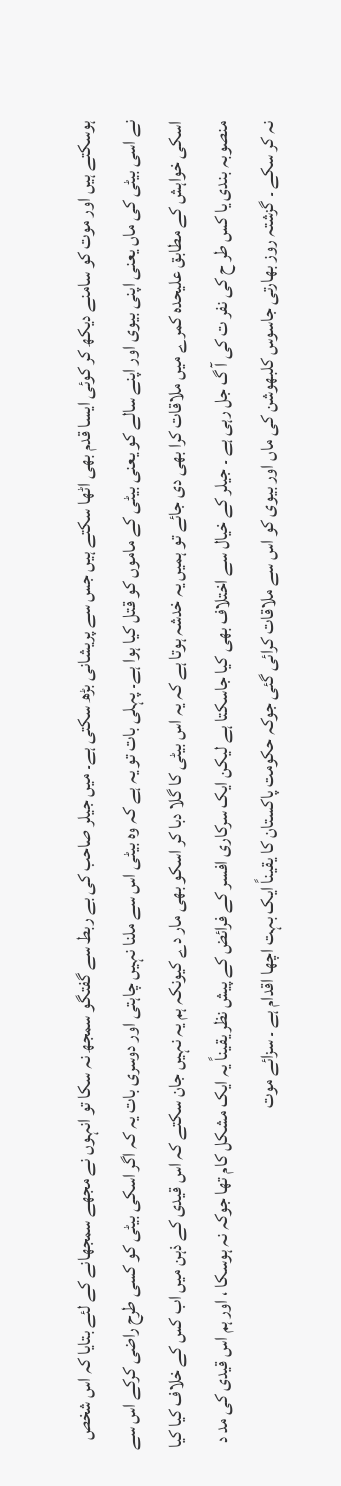ہوسکتے ہیں اور موت کو سامنے دیکھ کر کوئی ایسا قدم بھی اٹھا سکتے ہیں جس سے پریشانی بڑھ سکتی ہے۔ میں جیلر صاحب کی بے ربط سے گفتگو سمجھ نہ سکا تو انہوں نے مجھے سمجھانے کے لئے بتایا کہ اس شخص نے اسی بیٹی کی ماں یعنی اپنی بیوی اور اپنے سالے کو یعنی بیٹی کے ماموں کو قتل کیا ہوا ہے۔ پہلی بات تو یہ ہے کہ وہ بیٹی اس سے ملنا نہیں چاہتی اور دوسری بات یہ کہ اگر اسکی بیٹی کو کسی طرح راضی کرکے اس سے اسکی خواہش کے مطابق علیحدہ کمرے میں ملاقات کرا بھی دی جائے تو ہمیں یہ خدشہ ہوتا ہے کہ یہ اس بیٹی کا گلا دبا کر اسکو بھی مار دے کیونکہ ہم یہ نہیں جان سکتے کہ اس قیدی کے ذہن میں اب کس کے خلاف کیا کیا منصوبہ بندی یا کس طر ح کی نفر ت کی آ گ جل رہی ہے ۔ جیلر کے خیال سے اختلاف بھی کیا جاسکتا ہے لیکن ایک سرکاری افسر کے فرائض کے پیش نظر یقیناً یہ ایک مشکل کام تھا جوکہ نہ ہوسکا ، اور ہم اس قیدی کی مد د نہ کر سکے ۔ گزشتہ روز بھارتی جاسوس کلبھوشن کی ماں اور بیوی کو اس سے ملاقات کرائی گئی جوکہ حکومت پاکستان کا یقیناً ایک بہت اچھا اقدام ہے ۔ سزائے موت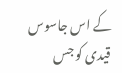کے اس جاسوس قیدی کو جس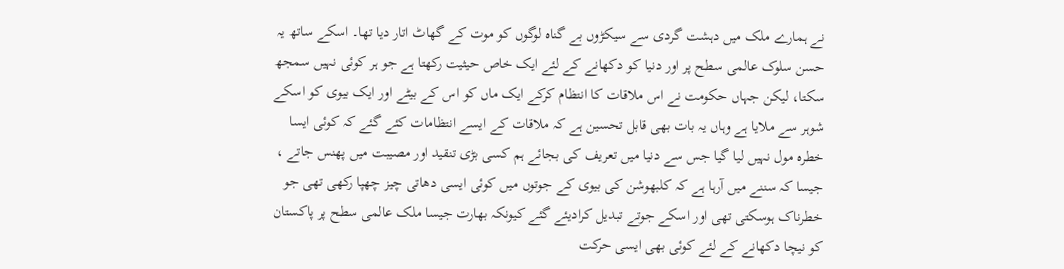نے ہمارے ملک میں دہشت گردی سے سیکڑوں بے گناہ لوگوں کو موت کے گھاٹ اتار دیا تھا۔ اسکے ساتھ یہ حسن سلوک عالمی سطح پر اور دنیا کو دکھانے کے لئے ایک خاص حیثیت رکھتا ہے جو ہر کوئی نہیں سمجھ سکتا، لیکن جہاں حکومت نے اس ملاقات کا انتظام کرکے ایک ماں کو اس کے بیٹے اور ایک بیوی کو اسکے شوہر سے ملایا ہے وہاں یہ بات بھی قابل تحسین ہے کہ ملاقات کے ایسے انتظامات کئے گئے کہ کوئی ایسا خطرہ مول نہیں لیا گیا جس سے دنیا میں تعریف کی بجائے ہم کسی بڑی تنقید اور مصیبت میں پھنس جاتے ، جیسا کہ سننے میں آرہا ہے کہ کلبھوشن کی بیوی کے جوتوں میں کوئی ایسی دھاتی چیز چھپا رکھی تھی جو خطرناک ہوسکتی تھی اور اسکے جوتے تبدیل کرادیئے گئے کیونکہ بھارت جیسا ملک عالمی سطح پر پاکستان کو نیچا دکھانے کے لئے کوئی بھی ایسی حرکت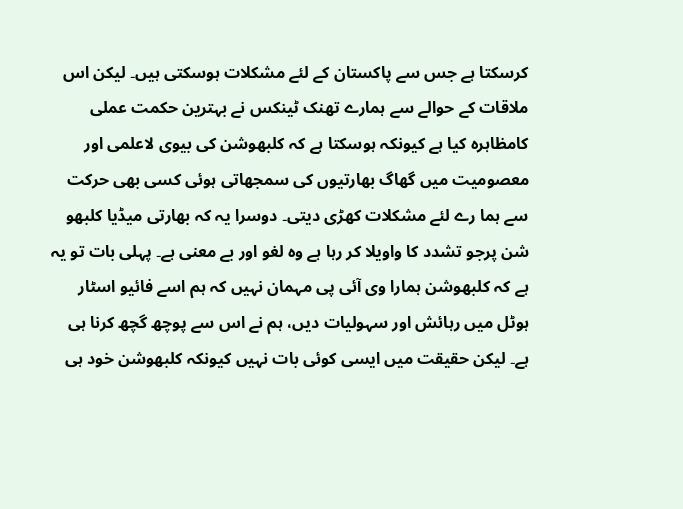کرسکتا ہے جس سے پاکستان کے لئے مشکلات ہوسکتی ہیں۔ لیکن اس ملاقات کے حوالے سے ہمارے تھنک ٹینکس نے بہترین حکمت عملی کامظاہرہ کیا ہے کیونکہ ہوسکتا ہے کہ کلبھوشن کی بیوی لاعلمی اور معصومیت میں گھاگ بھارتیوں کی سمجھاتی ہوئی کسی بھی حرکت سے ہما رے لئے مشکلات کھڑی دیتی۔ دوسرا یہ کہ بھارتی میڈیا کلبھو شن پرجو تشدد کا واویلا کر رہا ہے وہ لغو اور بے معنی ہے۔ پہلی بات تو یہ ہے کہ کلبھوشن ہمارا وی آئی پی مہمان نہیں کہ ہم اسے فائیو اسٹار ہوٹل میں رہائش اور سہولیات دیں، ہم نے اس سے پوچھ گچھ کرنا ہی ہے۔ لیکن حقیقت میں ایسی کوئی بات نہیں کیونکہ کلبھوشن خود ہی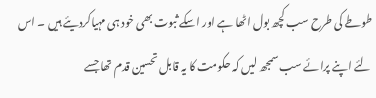طوطے کی طرح سب کچھ بول اٹھا ہے اور اسکے ثبوت بھی خود ہی مہیاکردیئے ہیں ۔ اس لئے اپنے پرائے سب سمجھ لیں کہ حکومت کا یہ قابل تحسین قدم تھا جسے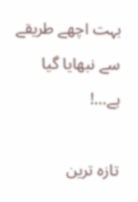بہت اچھے طریقے سے نبھایا گیا ہے…!

تازہ ترین